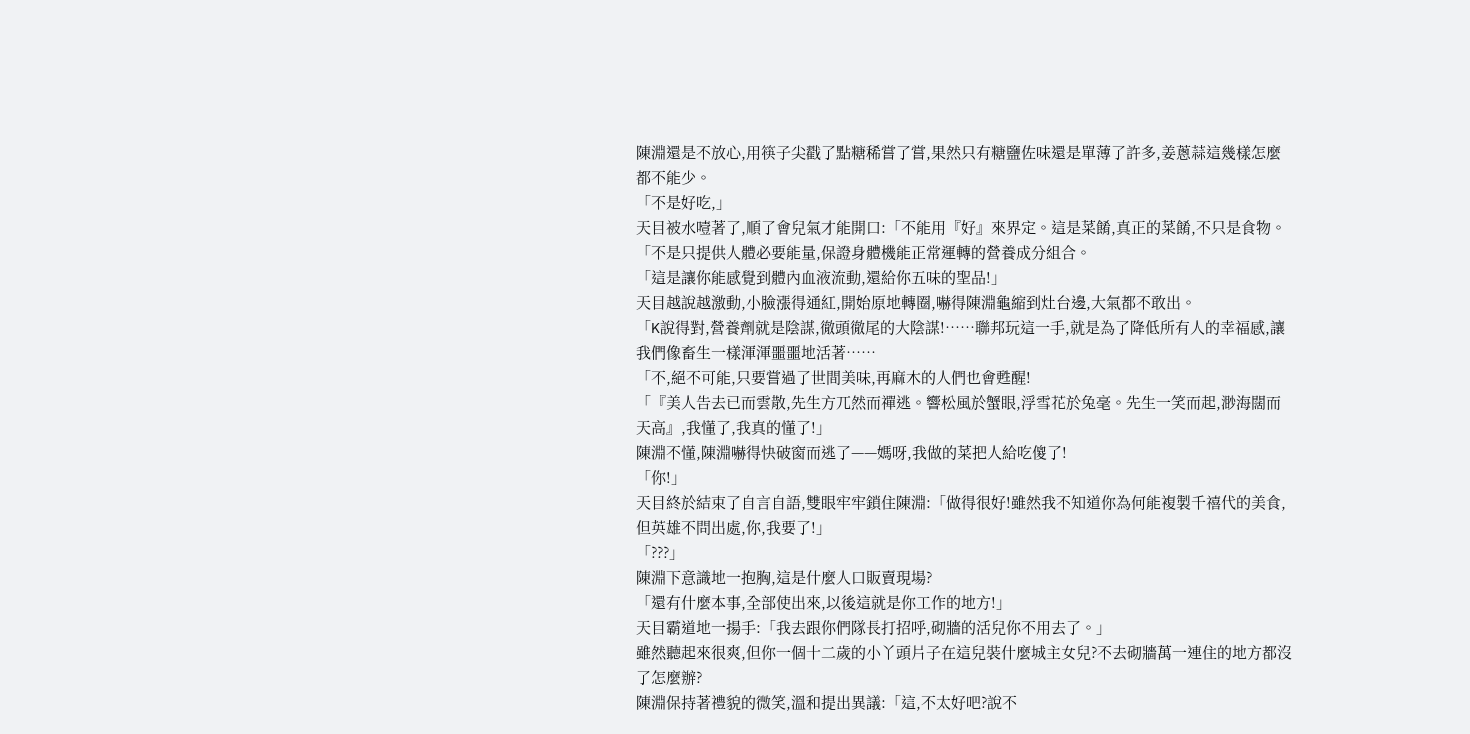陳淵還是不放心,用筷子尖戳了點糖稀嘗了嘗,果然只有糖鹽佐味還是單薄了許多,姜蔥蒜這幾樣怎麼都不能少。
「不是好吃,」
天目被水噎著了,順了會兒氣才能開口:「不能用『好』來界定。這是菜餚,真正的菜餚,不只是食物。
「不是只提供人體必要能量,保證身體機能正常運轉的營養成分組合。
「這是讓你能感覺到體內血液流動,還給你五味的聖品!」
天目越說越激動,小臉漲得通紅,開始原地轉圈,嚇得陳淵龜縮到灶台邊,大氣都不敢出。
「K說得對,營養劑就是陰謀,徹頭徹尾的大陰謀!……聯邦玩這一手,就是為了降低所有人的幸福感,讓我們像畜生一樣渾渾噩噩地活著……
「不,絕不可能,只要嘗過了世間美味,再麻木的人們也會甦醒!
「『美人告去已而雲散,先生方兀然而禪逃。響松風於蟹眼,浮雪花於兔毫。先生一笑而起,渺海闊而天高』,我懂了,我真的懂了!」
陳淵不懂,陳淵嚇得快破窗而逃了——媽呀,我做的菜把人給吃傻了!
「你!」
天目終於結束了自言自語,雙眼牢牢鎖住陳淵:「做得很好!雖然我不知道你為何能複製千禧代的美食,但英雄不問出處,你,我要了!」
「???」
陳淵下意識地一抱胸,這是什麼人口販賣現場?
「還有什麼本事,全部使出來,以後這就是你工作的地方!」
天目霸道地一揚手:「我去跟你們隊長打招呼,砌牆的活兒你不用去了。」
雖然聽起來很爽,但你一個十二歲的小丫頭片子在這兒裝什麼城主女兒?不去砌牆萬一連住的地方都沒了怎麼辦?
陳淵保持著禮貌的微笑,溫和提出異議:「這,不太好吧?說不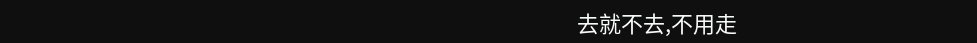去就不去,不用走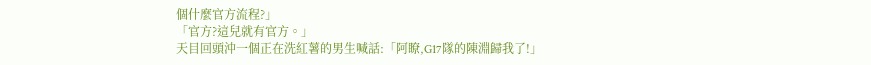個什麼官方流程?」
「官方?這兒就有官方。」
天目回頭沖一個正在洗紅薯的男生喊話:「阿瞭,G17隊的陳淵歸我了!」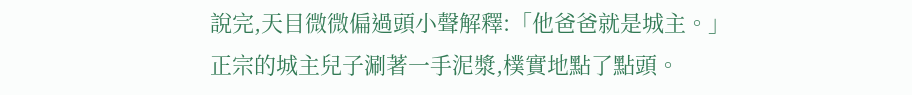說完,天目微微偏過頭小聲解釋:「他爸爸就是城主。」
正宗的城主兒子涮著一手泥漿,樸實地點了點頭。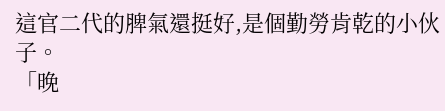這官二代的脾氣還挺好,是個勤勞肯乾的小伙子。
「晚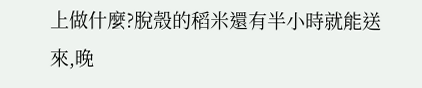上做什麼?脫殼的稻米還有半小時就能送來,晚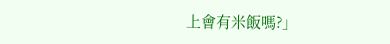上會有米飯嗎?」